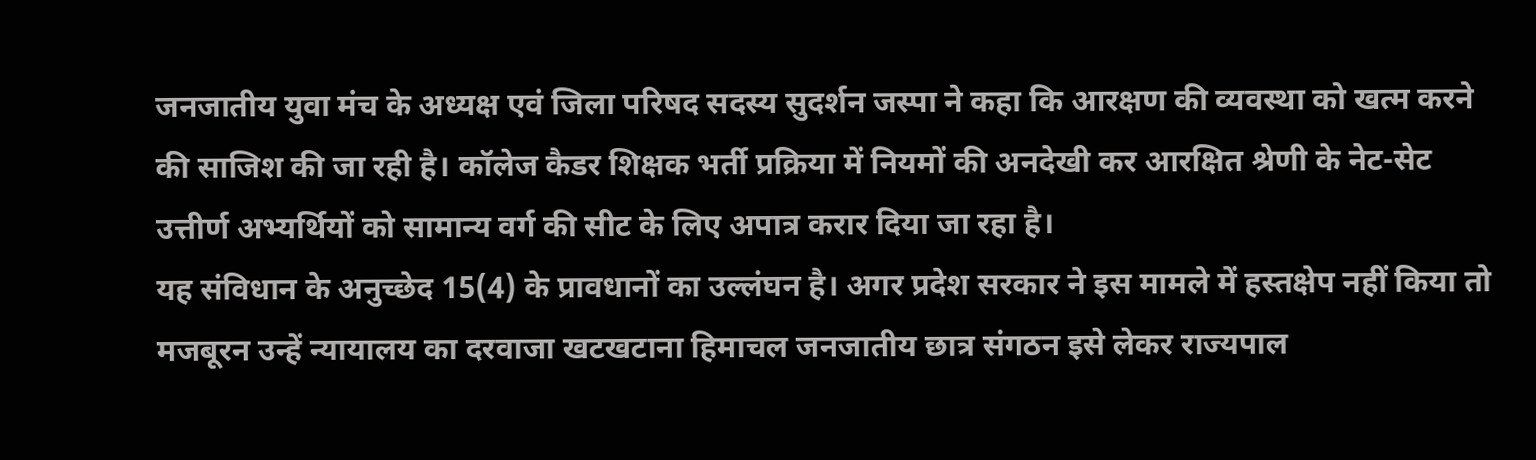जनजातीय युवा मंच के अध्यक्ष एवं जिला परिषद सदस्य सुदर्शन जस्पा ने कहा कि आरक्षण की व्यवस्था को खत्म करने की साजिश की जा रही है। कॉलेज कैडर शिक्षक भर्ती प्रक्रिया में नियमों की अनदेखी कर आरक्षित श्रेणी के नेट-सेट उत्तीर्ण अभ्यर्थियों को सामान्य वर्ग की सीट के लिए अपात्र करार दिया जा रहा है।
यह संविधान के अनुच्छेद 15(4) के प्रावधानों का उल्लंघन है। अगर प्रदेश सरकार ने इस मामले में हस्तक्षेप नहीं किया तो मजबूरन उन्हें न्यायालय का दरवाजा खटखटाना हिमाचल जनजातीय छात्र संगठन इसे लेकर राज्यपाल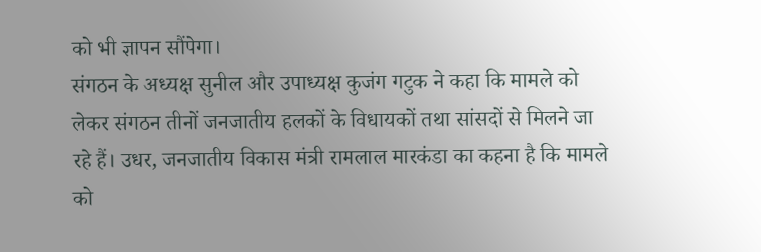को भी ज्ञापन सौंपेगा।
संगठन के अध्यक्ष सुनील और उपाध्यक्ष कुजंग गटुक ने कहा कि मामले को लेकर संगठन तीनों जनजातीय हलकों के विधायकों तथा सांसदों से मिलने जा रहे हैं। उधर, जनजातीय विकास मंत्री रामलाल मारकंडा का कहना है कि मामले को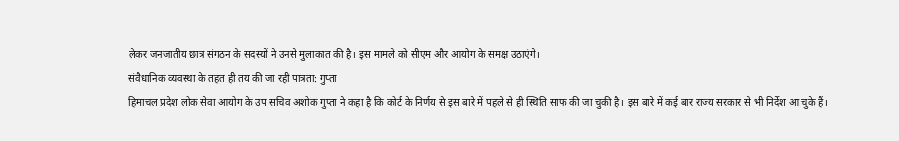लेकर जनजातीय छात्र संगठन के सदस्यों ने उनसे मुलाकात की है। इस मामले को सीएम और आयोग के समक्ष उठाएंगे।
संवैधानिक व्यवस्था के तहत ही तय की जा रही पात्रता: गुप्ता
हिमाचल प्रदेश लोक सेवा आयोग के उप सचिव अशोक गुप्ता ने कहा है कि कोर्ट के निर्णय से इस बारे में पहले से ही स्थिति साफ की जा चुकी है। इस बारे में कई बार राज्य सरकार से भी निर्देश आ चुके हैं।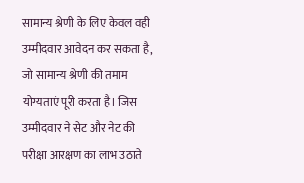सामान्य श्रेणी के लिए केवल वही उम्मीदवार आवेदन कर सकता है, जो सामान्य श्रेणी की तमाम योग्यताएं पूरी करता है। जिस उम्मीदवार ने सेट और नेट की परीक्षा आरक्षण का लाभ उठाते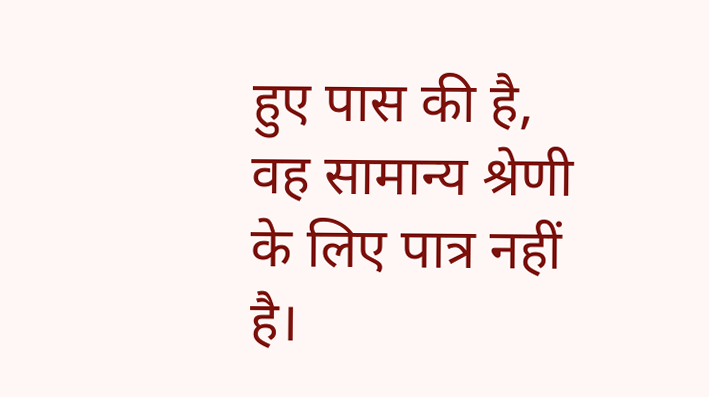हुए पास की है, वह सामान्य श्रेणी के लिए पात्र नहीं है।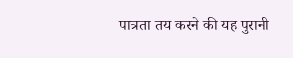पात्रता तय करने की यह पुरानी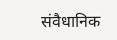संवैधानिक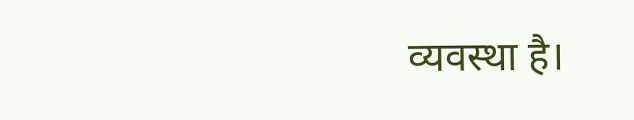व्यवस्था है।